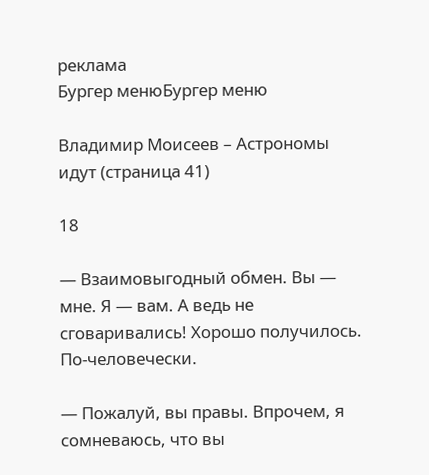реклама
Бургер менюБургер меню

Владимир Моисеев – Астрономы идут (страница 41)

18

— Взаимовыгодный обмен. Вы — мне. Я — вам. А ведь не сговаривались! Хорошо получилось. По-человечески.

— Пожалуй, вы правы. Впрочем, я сомневаюсь, что вы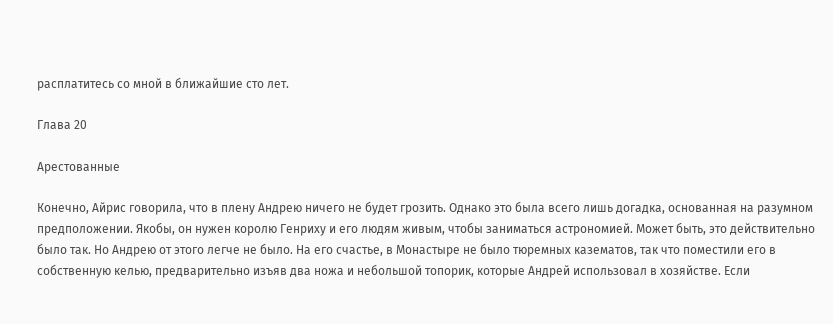расплатитесь со мной в ближайшие сто лет.

Глава 20

Арестованные

Конечно, Айрис говорила, что в плену Андрею ничего не будет грозить. Однако это была всего лишь догадка, основанная на разумном предположении. Якобы, он нужен королю Генриху и его людям живым, чтобы заниматься астрономией. Может быть, это действительно было так. Но Андрею от этого легче не было. На его счастье, в Монастыре не было тюремных казематов, так что поместили его в собственную келью, предварительно изъяв два ножа и небольшой топорик, которые Андрей использовал в хозяйстве. Если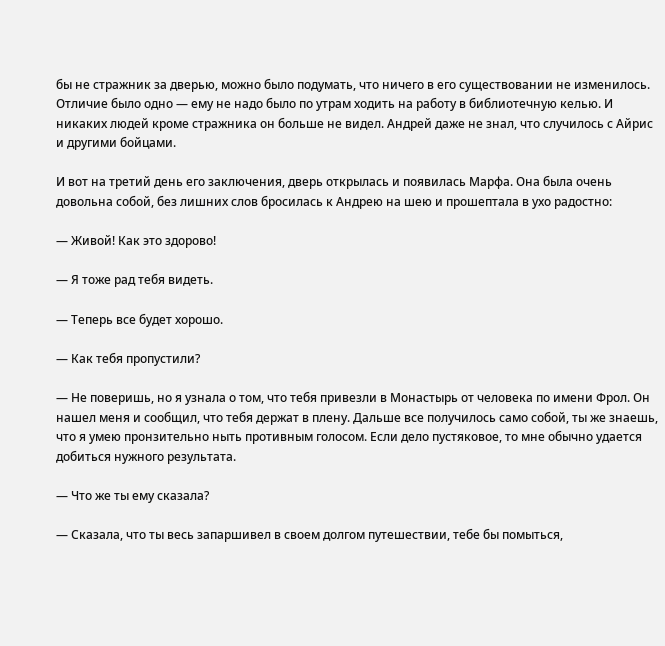бы не стражник за дверью, можно было подумать, что ничего в его существовании не изменилось. Отличие было одно — ему не надо было по утрам ходить на работу в библиотечную келью. И никаких людей кроме стражника он больше не видел. Андрей даже не знал, что случилось с Айрис и другими бойцами.

И вот на третий день его заключения, дверь открылась и появилась Марфа. Она была очень довольна собой, без лишних слов бросилась к Андрею на шею и прошептала в ухо радостно:

— Живой! Как это здорово!

— Я тоже рад тебя видеть.

— Теперь все будет хорошо.

— Как тебя пропустили?

— Не поверишь, но я узнала о том, что тебя привезли в Монастырь от человека по имени Фрол. Он нашел меня и сообщил, что тебя держат в плену. Дальше все получилось само собой, ты же знаешь, что я умею пронзительно ныть противным голосом. Если дело пустяковое, то мне обычно удается добиться нужного результата.

— Что же ты ему сказала?

— Сказала, что ты весь запаршивел в своем долгом путешествии, тебе бы помыться,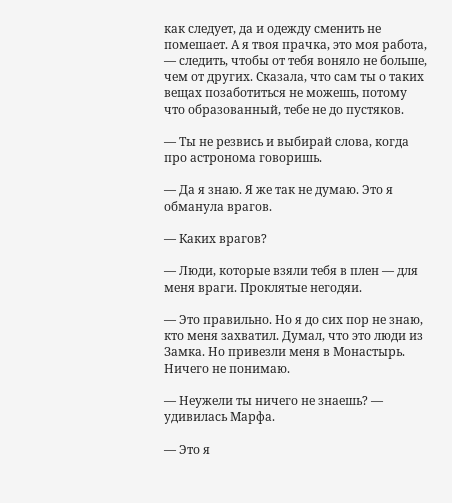как следует, да и одежду сменить не помешает. А я твоя прачка, это моя работа, — следить, чтобы от тебя воняло не больше, чем от других. Сказала, что сам ты о таких вещах позаботиться не можешь, потому что образованный, тебе не до пустяков.

— Ты не резвись и выбирай слова, когда про астронома говоришь.

— Да я знаю. Я же так не думаю. Это я обманула врагов.

— Каких врагов?

— Люди, которые взяли тебя в плен — для меня враги. Проклятые негодяи.

— Это правильно. Но я до сих пор не знаю, кто меня захватил. Думал, что это люди из Замка. Но привезли меня в Монастырь. Ничего не понимаю.

— Неужели ты ничего не знаешь? — удивилась Марфа.

— Это я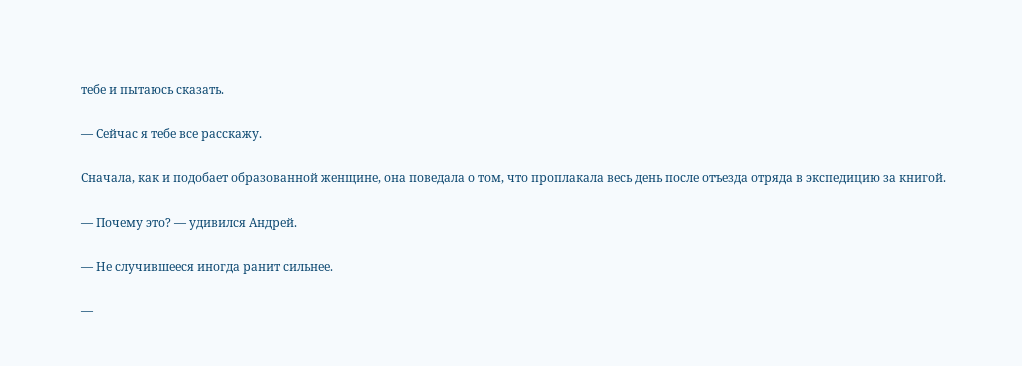тебе и пытаюсь сказать.

— Сейчас я тебе все расскажу.

Сначала, как и подобает образованной женщине, она поведала о том, что проплакала весь день после отъезда отряда в экспедицию за книгой.

— Почему это? — удивился Андрей.

— Не случившееся иногда ранит сильнее.

—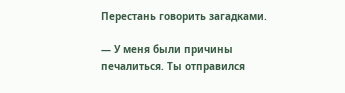Перестань говорить загадками.

— У меня были причины печалиться. Ты отправился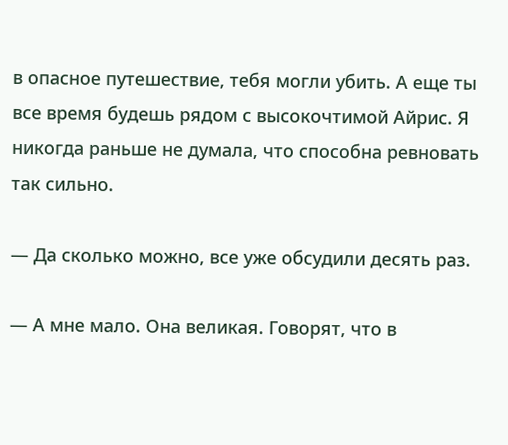в опасное путешествие, тебя могли убить. А еще ты все время будешь рядом с высокочтимой Айрис. Я никогда раньше не думала, что способна ревновать так сильно.

— Да сколько можно, все уже обсудили десять раз.

— А мне мало. Она великая. Говорят, что в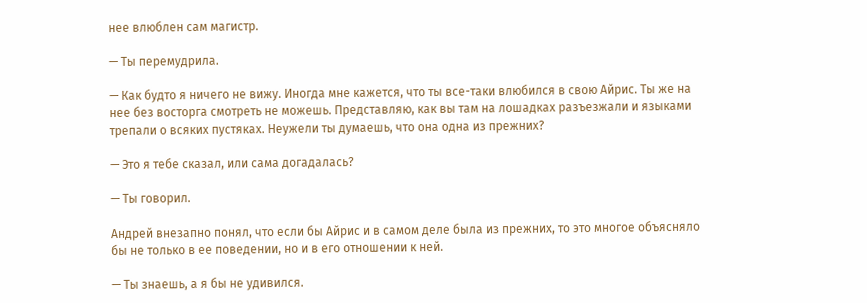нее влюблен сам магистр.

— Ты перемудрила.

— Как будто я ничего не вижу. Иногда мне кажется, что ты все-таки влюбился в свою Айрис. Ты же на нее без восторга смотреть не можешь. Представляю, как вы там на лошадках разъезжали и языками трепали о всяких пустяках. Неужели ты думаешь, что она одна из прежних?

— Это я тебе сказал, или сама догадалась?

— Ты говорил.

Андрей внезапно понял, что если бы Айрис и в самом деле была из прежних, то это многое объясняло бы не только в ее поведении, но и в его отношении к ней.

— Ты знаешь, а я бы не удивился.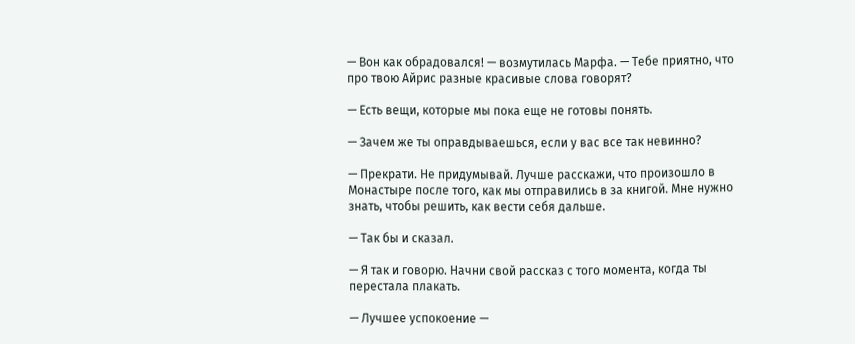— Вон как обрадовался! — возмутилась Марфа. — Тебе приятно, что про твою Айрис разные красивые слова говорят?

— Есть вещи, которые мы пока еще не готовы понять.

— Зачем же ты оправдываешься, если у вас все так невинно?

— Прекрати. Не придумывай. Лучше расскажи, что произошло в Монастыре после того, как мы отправились в за книгой. Мне нужно знать, чтобы решить, как вести себя дальше.

— Так бы и сказал.

— Я так и говорю. Начни свой рассказ с того момента, когда ты перестала плакать.

— Лучшее успокоение —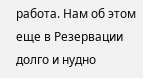работа. Нам об этом еще в Резервации долго и нудно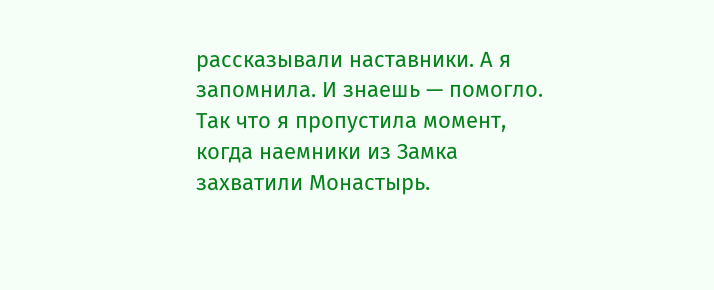рассказывали наставники. А я запомнила. И знаешь — помогло. Так что я пропустила момент, когда наемники из Замка захватили Монастырь.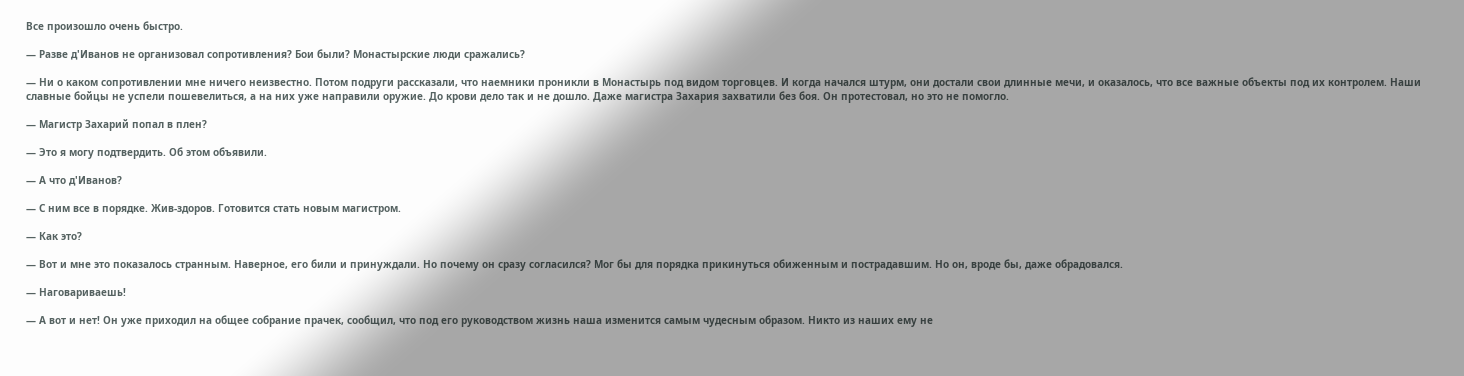Все произошло очень быстро.

— Разве д'Иванов не организовал сопротивления? Бои были? Монастырские люди сражались?

— Ни о каком сопротивлении мне ничего неизвестно. Потом подруги рассказали, что наемники проникли в Монастырь под видом торговцев. И когда начался штурм, они достали свои длинные мечи, и оказалось, что все важные объекты под их контролем. Наши славные бойцы не успели пошевелиться, а на них уже направили оружие. До крови дело так и не дошло. Даже магистра Захария захватили без боя. Он протестовал, но это не помогло.

— Магистр Захарий попал в плен?

— Это я могу подтвердить. Об этом объявили.

— А что д'Иванов?

— С ним все в порядке. Жив-здоров. Готовится стать новым магистром.

— Как это?

— Вот и мне это показалось странным. Наверное, его били и принуждали. Но почему он сразу согласился? Мог бы для порядка прикинуться обиженным и пострадавшим. Но он, вроде бы, даже обрадовался.

— Наговариваешь!

— А вот и нет! Он уже приходил на общее собрание прачек, сообщил, что под его руководством жизнь наша изменится самым чудесным образом. Никто из наших ему не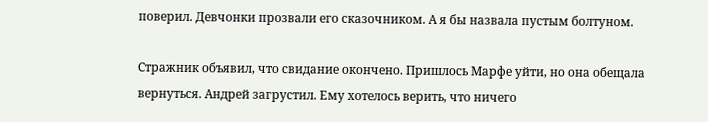поверил. Девчонки прозвали его сказочником. А я бы назвала пустым болтуном.

Стражник объявил, что свидание окончено. Пришлось Марфе уйти, но она обещала вернуться. Андрей загрустил. Ему хотелось верить, что ничего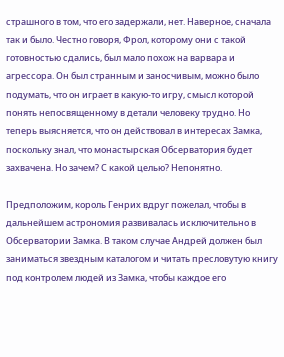страшного в том, что его задержали, нет. Наверное, сначала так и было. Честно говоря, Фрол, которому они с такой готовностью сдались, был мало похож на варвара и агрессора. Он был странным и заносчивым, можно было подумать, что он играет в какую-то игру, смысл которой понять непосвященному в детали человеку трудно. Но теперь выясняется, что он действовал в интересах Замка, поскольку знал, что монастырская Обсерватория будет захвачена. Но зачем? С какой целью? Непонятно.

Предположим, король Генрих вдруг пожелал, чтобы в дальнейшем астрономия развивалась исключительно в Обсерватории Замка. В таком случае Андрей должен был заниматься звездным каталогом и читать пресловутую книгу под контролем людей из Замка, чтобы каждое его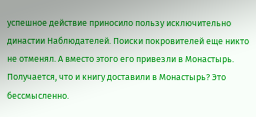успешное действие приносило пользу исключительно династии Наблюдателей. Поиски покровителей еще никто не отменял. А вместо этого его привезли в Монастырь. Получается, что и книгу доставили в Монастырь? Это бессмысленно.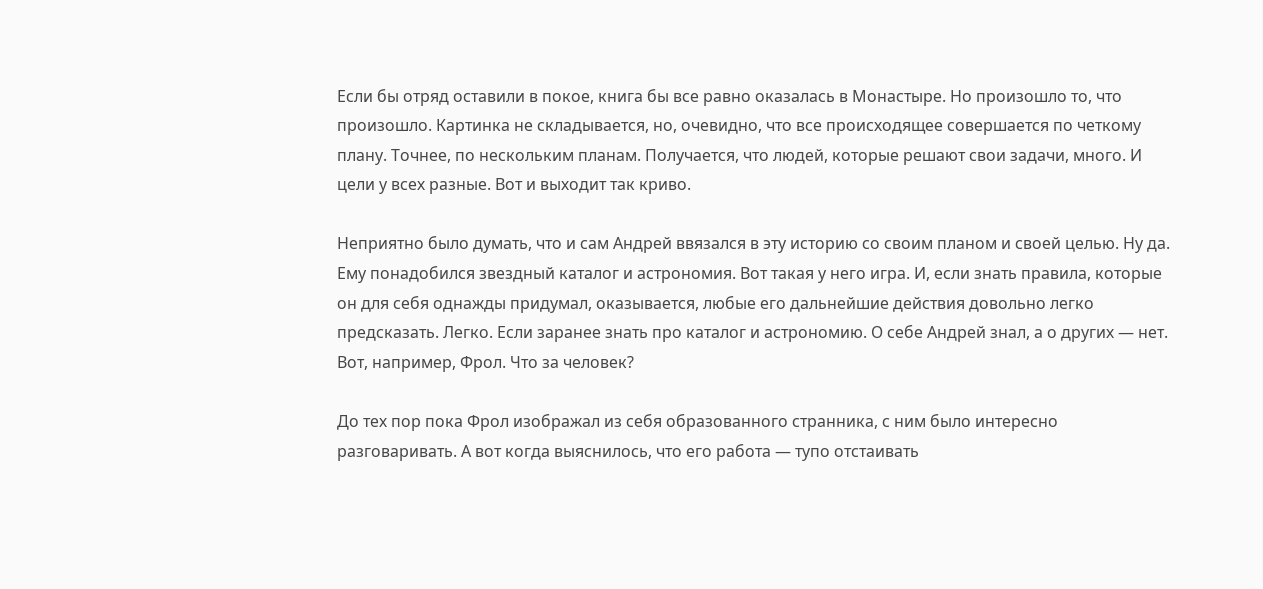Если бы отряд оставили в покое, книга бы все равно оказалась в Монастыре. Но произошло то, что произошло. Картинка не складывается, но, очевидно, что все происходящее совершается по четкому плану. Точнее, по нескольким планам. Получается, что людей, которые решают свои задачи, много. И цели у всех разные. Вот и выходит так криво.

Неприятно было думать, что и сам Андрей ввязался в эту историю со своим планом и своей целью. Ну да. Ему понадобился звездный каталог и астрономия. Вот такая у него игра. И, если знать правила, которые он для себя однажды придумал, оказывается, любые его дальнейшие действия довольно легко предсказать. Легко. Если заранее знать про каталог и астрономию. О себе Андрей знал, а о других — нет. Вот, например, Фрол. Что за человек?

До тех пор пока Фрол изображал из себя образованного странника, с ним было интересно разговаривать. А вот когда выяснилось, что его работа — тупо отстаивать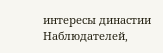интересы династии Наблюдателей,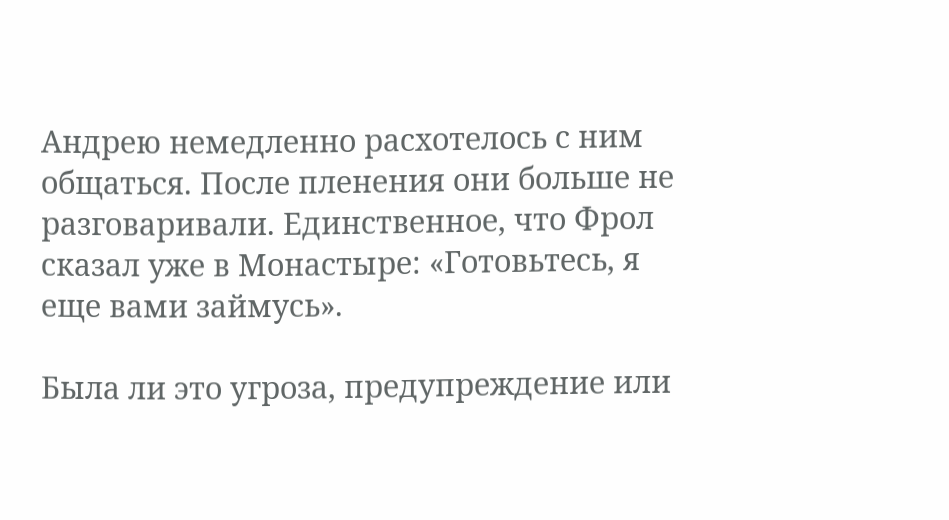Андрею немедленно расхотелось с ним общаться. После пленения они больше не разговаривали. Единственное, что Фрол сказал уже в Монастыре: «Готовьтесь, я еще вами займусь».

Была ли это угроза, предупреждение или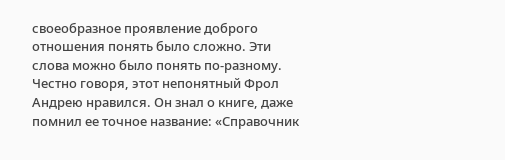своеобразное проявление доброго отношения понять было сложно. Эти слова можно было понять по-разному. Честно говоря, этот непонятный Фрол Андрею нравился. Он знал о книге, даже помнил ее точное название: «Справочник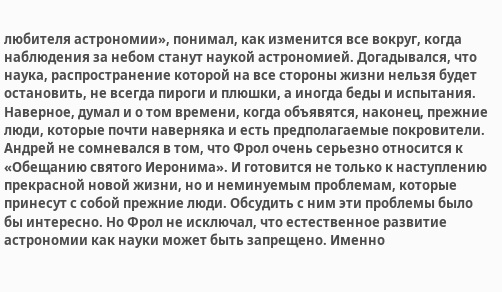любителя астрономии», понимал, как изменится все вокруг, когда наблюдения за небом станут наукой астрономией. Догадывался, что наука, распространение которой на все стороны жизни нельзя будет остановить, не всегда пироги и плюшки, а иногда беды и испытания. Наверное, думал и о том времени, когда объявятся, наконец, прежние люди, которые почти наверняка и есть предполагаемые покровители. Андрей не сомневался в том, что Фрол очень серьезно относится к «Обещанию святого Иеронима». И готовится не только к наступлению прекрасной новой жизни, но и неминуемым проблемам, которые принесут с собой прежние люди. Обсудить с ним эти проблемы было бы интересно. Но Фрол не исключал, что естественное развитие астрономии как науки может быть запрещено. Именно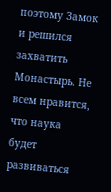поэтому Замок и решился захватить Монастырь. Не всем нравится, что наука будет развиваться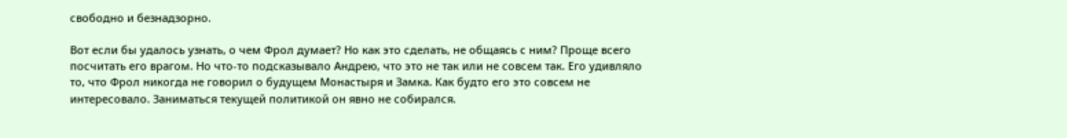свободно и безнадзорно.

Вот если бы удалось узнать, о чем Фрол думает? Но как это сделать, не общаясь с ним? Проще всего посчитать его врагом. Но что-то подсказывало Андрею, что это не так или не совсем так. Его удивляло то, что Фрол никогда не говорил о будущем Монастыря и Замка. Как будто его это совсем не интересовало. Заниматься текущей политикой он явно не собирался.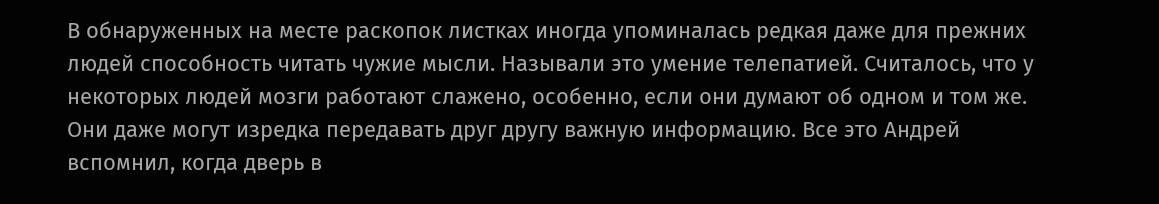В обнаруженных на месте раскопок листках иногда упоминалась редкая даже для прежних людей способность читать чужие мысли. Называли это умение телепатией. Считалось, что у некоторых людей мозги работают слажено, особенно, если они думают об одном и том же. Они даже могут изредка передавать друг другу важную информацию. Все это Андрей вспомнил, когда дверь в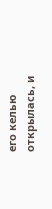его келью открылась, и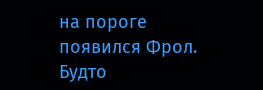на пороге появился Фрол. Будто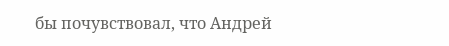бы почувствовал, что Андрей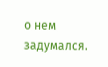о нем задумался.